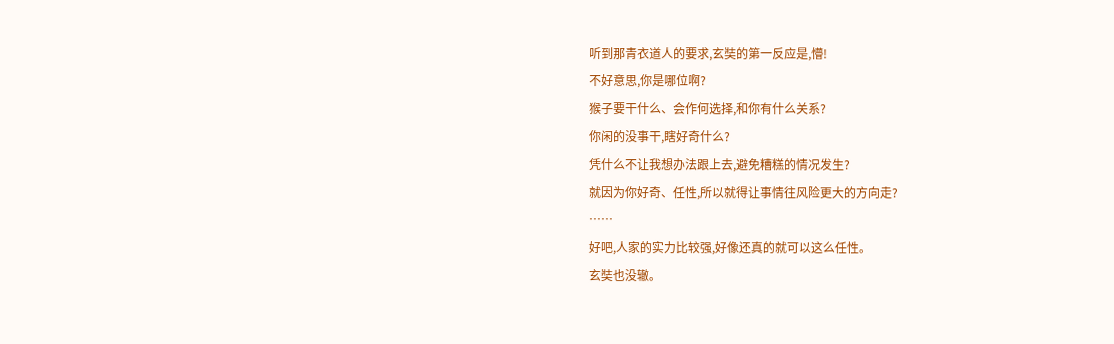听到那青衣道人的要求,玄奘的第一反应是,懵!
不好意思,你是哪位啊?
猴子要干什么、会作何选择,和你有什么关系?
你闲的没事干,瞎好奇什么?
凭什么不让我想办法跟上去,避免糟糕的情况发生?
就因为你好奇、任性,所以就得让事情往风险更大的方向走?
……
好吧,人家的实力比较强,好像还真的就可以这么任性。
玄奘也没辙。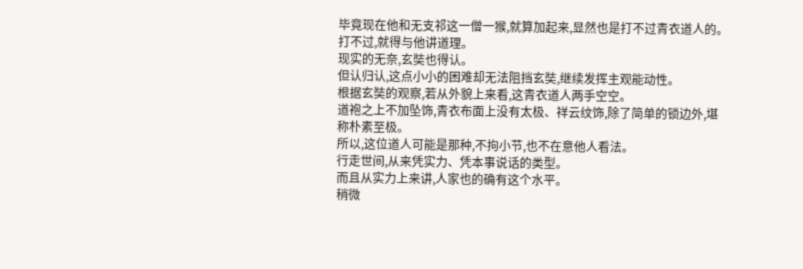毕竟现在他和无支祁这一僧一猴,就算加起来,显然也是打不过青衣道人的。
打不过,就得与他讲道理。
现实的无奈,玄奘也得认。
但认归认,这点小小的困难却无法阻挡玄奘,继续发挥主观能动性。
根据玄奘的观察,若从外貌上来看,这青衣道人两手空空。
道袍之上不加坠饰,青衣布面上没有太极、祥云纹饰,除了简单的锁边外,堪称朴素至极。
所以,这位道人可能是那种,不拘小节,也不在意他人看法。
行走世间,从来凭实力、凭本事说话的类型。
而且从实力上来讲,人家也的确有这个水平。
稍微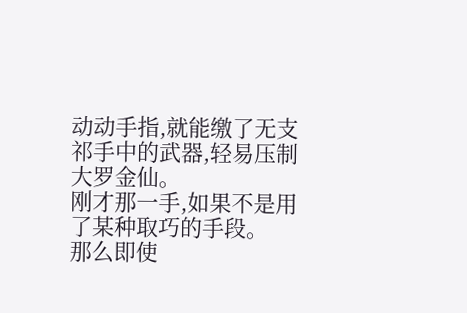动动手指,就能缴了无支祁手中的武器,轻易压制大罗金仙。
刚才那一手,如果不是用了某种取巧的手段。
那么即使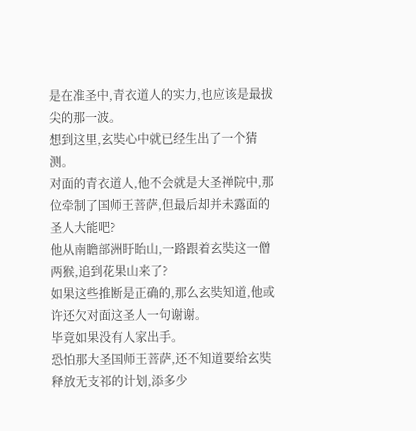是在准圣中,青衣道人的实力,也应该是最拔尖的那一波。
想到这里,玄奘心中就已经生出了一个猜测。
对面的青衣道人,他不会就是大圣禅院中,那位牵制了国师王菩萨,但最后却并未露面的圣人大能吧?
他从南瞻部洲盱眙山,一路跟着玄奘这一僧两猴,追到花果山来了?
如果这些推断是正确的,那么玄奘知道,他或许还欠对面这圣人一句谢谢。
毕竟如果没有人家出手。
恐怕那大圣国师王菩萨,还不知道要给玄奘释放无支祁的计划,添多少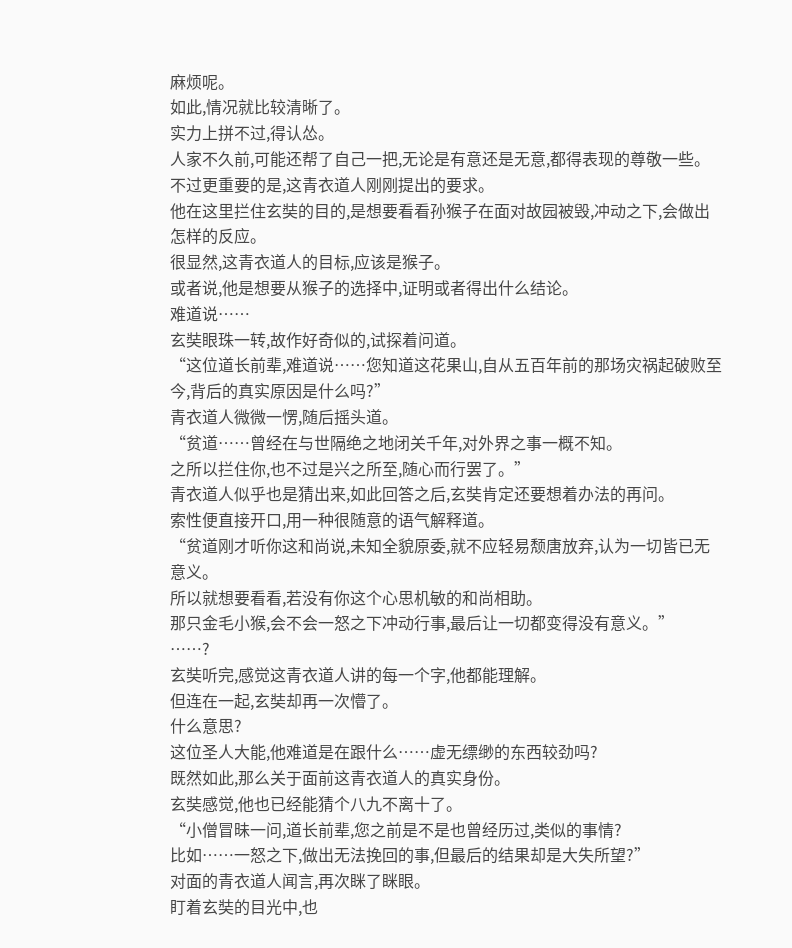麻烦呢。
如此,情况就比较清晰了。
实力上拼不过,得认怂。
人家不久前,可能还帮了自己一把,无论是有意还是无意,都得表现的尊敬一些。
不过更重要的是,这青衣道人刚刚提出的要求。
他在这里拦住玄奘的目的,是想要看看孙猴子在面对故园被毁,冲动之下,会做出怎样的反应。
很显然,这青衣道人的目标,应该是猴子。
或者说,他是想要从猴子的选择中,证明或者得出什么结论。
难道说……
玄奘眼珠一转,故作好奇似的,试探着问道。
“这位道长前辈,难道说……您知道这花果山,自从五百年前的那场灾祸起破败至今,背后的真实原因是什么吗?”
青衣道人微微一愣,随后摇头道。
“贫道……曾经在与世隔绝之地闭关千年,对外界之事一概不知。
之所以拦住你,也不过是兴之所至,随心而行罢了。”
青衣道人似乎也是猜出来,如此回答之后,玄奘肯定还要想着办法的再问。
索性便直接开口,用一种很随意的语气解释道。
“贫道刚才听你这和尚说,未知全貌原委,就不应轻易颓唐放弃,认为一切皆已无意义。
所以就想要看看,若没有你这个心思机敏的和尚相助。
那只金毛小猴,会不会一怒之下冲动行事,最后让一切都变得没有意义。”
……?
玄奘听完,感觉这青衣道人讲的每一个字,他都能理解。
但连在一起,玄奘却再一次懵了。
什么意思?
这位圣人大能,他难道是在跟什么……虚无缥缈的东西较劲吗?
既然如此,那么关于面前这青衣道人的真实身份。
玄奘感觉,他也已经能猜个八九不离十了。
“小僧冒昧一问,道长前辈,您之前是不是也曾经历过,类似的事情?
比如……一怒之下,做出无法挽回的事,但最后的结果却是大失所望?”
对面的青衣道人闻言,再次眯了眯眼。
盯着玄奘的目光中,也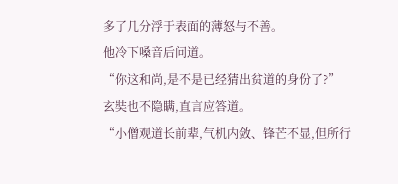多了几分浮于表面的薄怒与不善。
他冷下嗓音后问道。
“你这和尚,是不是已经猜出贫道的身份了?”
玄奘也不隐瞒,直言应答道。
“小僧观道长前辈,气机内敛、锋芒不显,但所行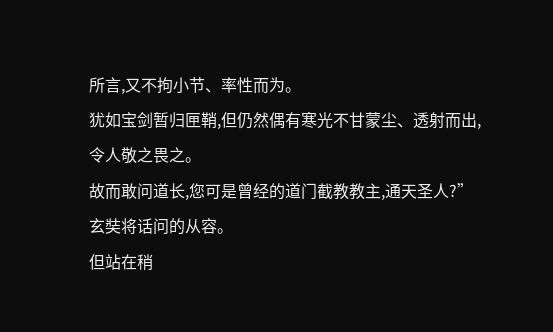所言,又不拘小节、率性而为。
犹如宝剑暂归匣鞘,但仍然偶有寒光不甘蒙尘、透射而出,令人敬之畏之。
故而敢问道长,您可是曾经的道门截教教主,通天圣人?”
玄奘将话问的从容。
但站在稍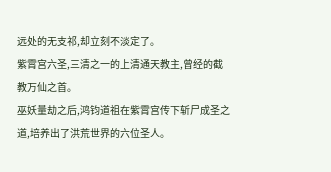远处的无支祁,却立刻不淡定了。
紫霄宫六圣,三清之一的上清通天教主,曾经的截教万仙之首。
巫妖量劫之后,鸿钧道祖在紫霄宫传下斩尸成圣之道,培养出了洪荒世界的六位圣人。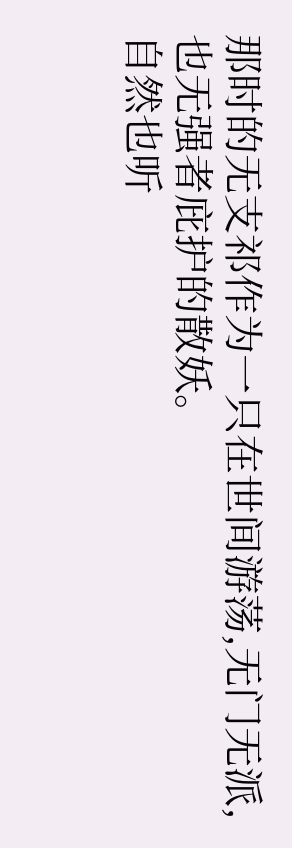那时的无支祁作为一只在世间游荡,无门无派,也无强者庇护的散妖。
自然也听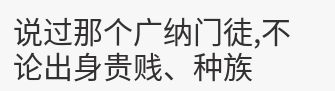说过那个广纳门徒,不论出身贵贱、种族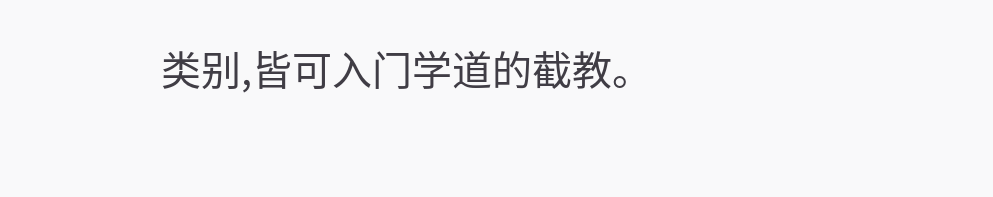类别,皆可入门学道的截教。